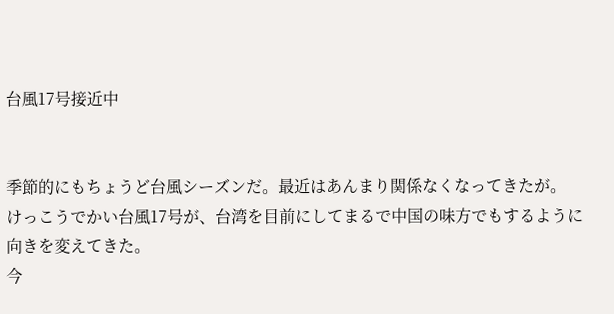台風17号接近中


季節的にもちょうど台風シーズンだ。最近はあんまり関係なくなってきたが。
けっこうでかい台風17号が、台湾を目前にしてまるで中国の味方でもするように向きを変えてきた。
今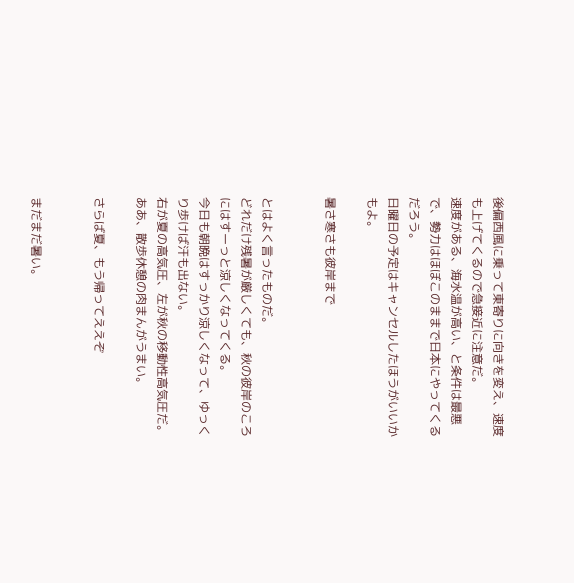後偏西風に乗って東寄りに向きを変え、速度も上げてくるので急接近に注意だ。
速度がある、海水温が高い、と条件は最悪で、勢力はほぼこのままで日本にやってくるだろう。
日曜日の予定はキャンセルしたほうがいいかもよ。

暑さ寒さも彼岸まで


とはよく言ったものだ。
どれだけ残暑が厳しくても、秋の彼岸のころにはすーっと涼しくなってくる。
今日も朝晩はすっかり涼しくなって、ゆっくり歩けば汗も出ない。
右が夏の高気圧、左が秋の移動性高気圧だ。
ああ、散歩休憩の肉まんがうまい。

さらば夏、もう帰ってええぞ


まだまだ暑い。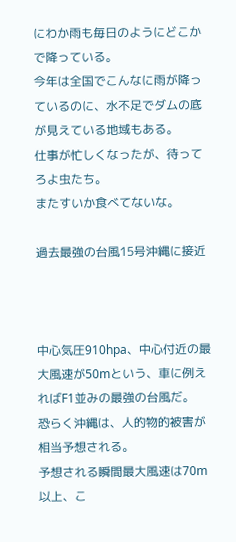にわか雨も毎日のようにどこかで降っている。
今年は全国でこんなに雨が降っているのに、水不足でダムの底が見えている地域もある。
仕事が忙しくなったが、待ってろよ虫たち。
またすいか食べてないな。

過去最強の台風15号沖縄に接近



中心気圧910hpa、中心付近の最大風速が50mという、車に例えればF1並みの最強の台風だ。
恐らく沖縄は、人的物的被害が相当予想される。
予想される瞬間最大風速は70m以上、こ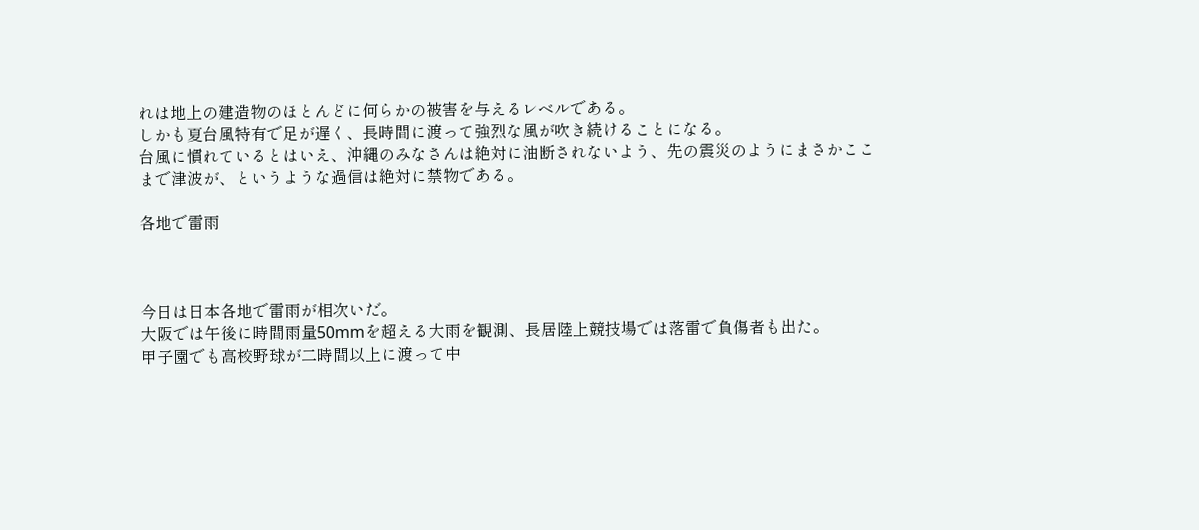れは地上の建造物のほとんどに何らかの被害を与えるレベルである。
しかも夏台風特有で足が遅く、長時間に渡って強烈な風が吹き続けることになる。
台風に慣れているとはいえ、沖縄のみなさんは絶対に油断されないよう、先の震災のようにまさかここまで津波が、というような過信は絶対に禁物である。

各地で雷雨



今日は日本各地で雷雨が相次いだ。
大阪では午後に時間雨量50mmを超える大雨を観測、長居陸上競技場では落雷で負傷者も出た。
甲子園でも高校野球が二時間以上に渡って中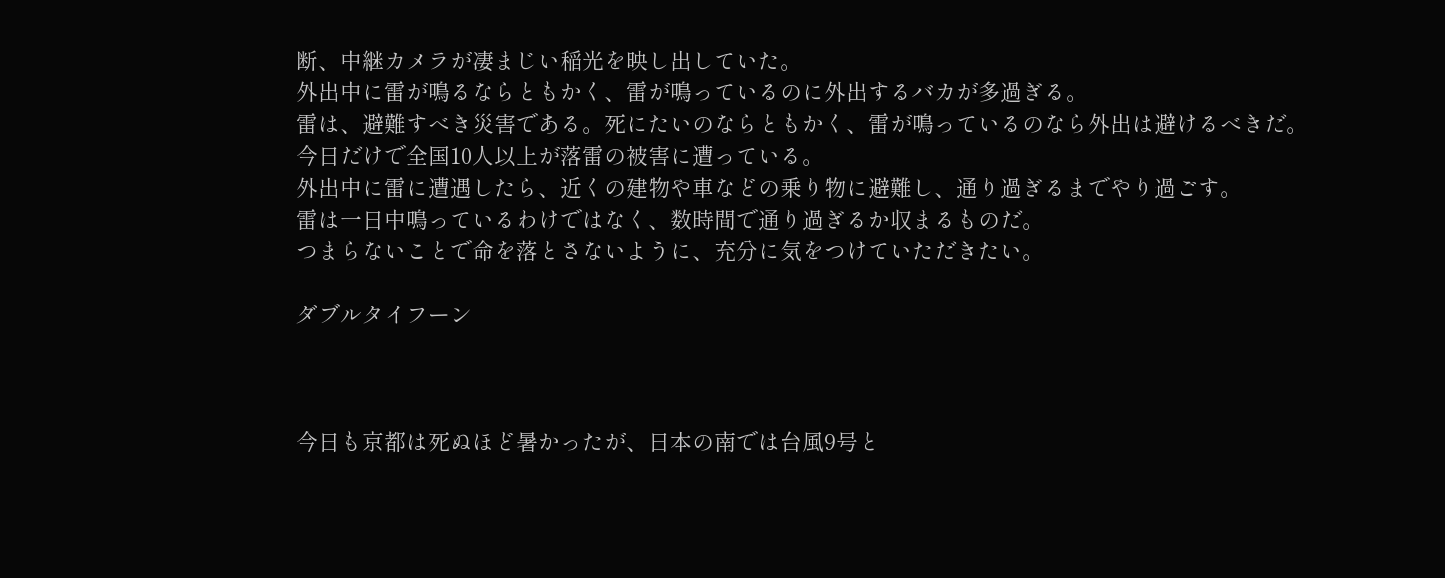断、中継カメラが凄まじい稲光を映し出していた。
外出中に雷が鳴るならともかく、雷が鳴っているのに外出するバカが多過ぎる。
雷は、避難すべき災害である。死にたいのならともかく、雷が鳴っているのなら外出は避けるべきだ。
今日だけで全国10人以上が落雷の被害に遭っている。
外出中に雷に遭遇したら、近くの建物や車などの乗り物に避難し、通り過ぎるまでやり過ごす。
雷は一日中鳴っているわけではなく、数時間で通り過ぎるか収まるものだ。
つまらないことで命を落とさないように、充分に気をつけていただきたい。

ダブルタイフーン



今日も京都は死ぬほど暑かったが、日本の南では台風9号と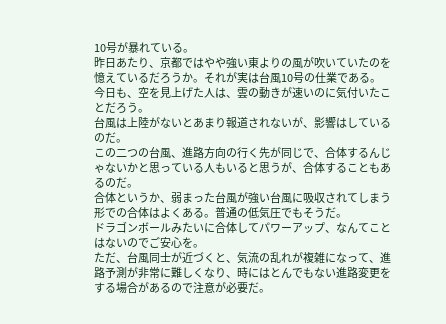10号が暴れている。
昨日あたり、京都ではやや強い東よりの風が吹いていたのを憶えているだろうか。それが実は台風10号の仕業である。
今日も、空を見上げた人は、雲の動きが速いのに気付いたことだろう。
台風は上陸がないとあまり報道されないが、影響はしているのだ。
この二つの台風、進路方向の行く先が同じで、合体するんじゃないかと思っている人もいると思うが、合体することもあるのだ。
合体というか、弱まった台風が強い台風に吸収されてしまう形での合体はよくある。普通の低気圧でもそうだ。
ドラゴンボールみたいに合体してパワーアップ、なんてことはないのでご安心を。
ただ、台風同士が近づくと、気流の乱れが複雑になって、進路予測が非常に難しくなり、時にはとんでもない進路変更をする場合があるので注意が必要だ。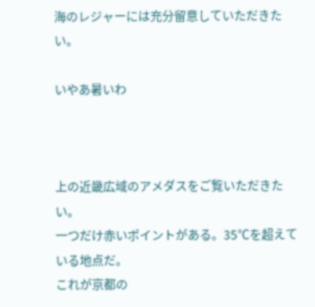海のレジャーには充分留意していただきたい。

いやあ暑いわ



上の近畿広域のアメダスをご覧いただきたい。
一つだけ赤いポイントがある。35℃を超えている地点だ。
これが京都の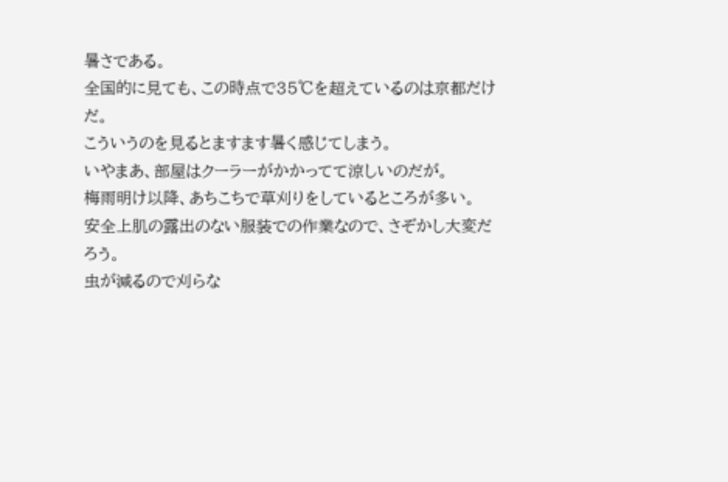暑さである。
全国的に見ても、この時点で35℃を超えているのは京都だけだ。
こういうのを見るとますます暑く感じてしまう。
いやまあ、部屋はクーラーがかかってて涼しいのだが。
梅雨明け以降、あちこちで草刈りをしているところが多い。
安全上肌の露出のない服装での作業なので、さぞかし大変だろう。
虫が減るので刈らな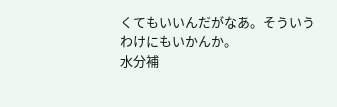くてもいいんだがなあ。そういうわけにもいかんか。
水分補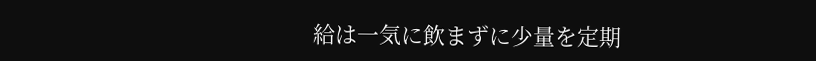給は一気に飲まずに少量を定期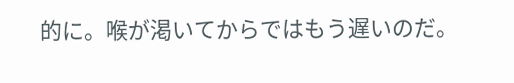的に。喉が渇いてからではもう遅いのだ。